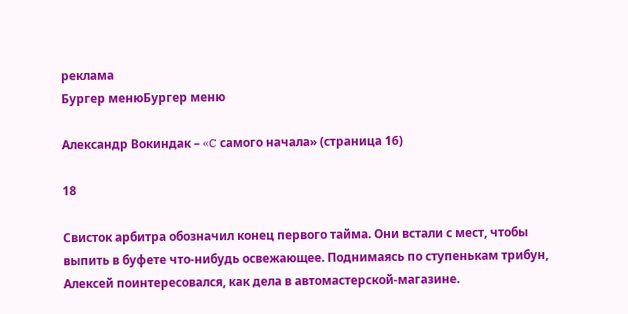реклама
Бургер менюБургер меню

Александр Вокиндак – «C самого начала» (страница 16)

18

Свисток арбитра обозначил конец первого тайма. Они встали с мест, чтобы выпить в буфете что-нибудь освежающее. Поднимаясь по ступенькам трибун, Алексей поинтересовался, как дела в автомастерской-магазине.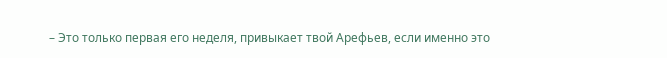– Это только первая его неделя, привыкает твой Арефьев, если именно это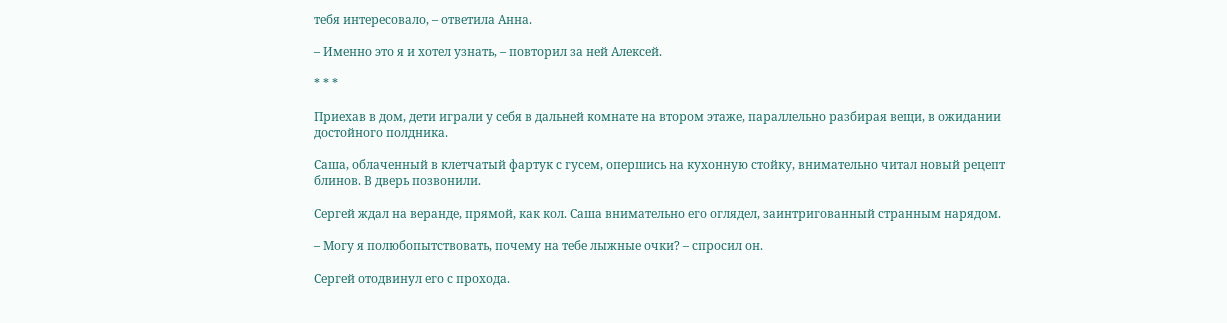тебя интересовало, – ответила Анна.

– Именно это я и хотел узнать, – повторил за ней Алексей.

* * *

Приехав в дом, дети играли у себя в дальней комнате на втором этаже, параллельно разбирая вещи, в ожидании достойного полдника.

Саша, облаченный в клетчатый фартук с гусем, опершись на кухонную стойку, внимательно читал новый рецепт блинов. В дверь позвонили.

Сергей ждал на веранде, прямой, как кол. Саша внимательно его оглядел, заинтригованный странным нарядом.

– Могу я полюбопытствовать, почему на тебе лыжные очки? – спросил он.

Сергей отодвинул его с прохода.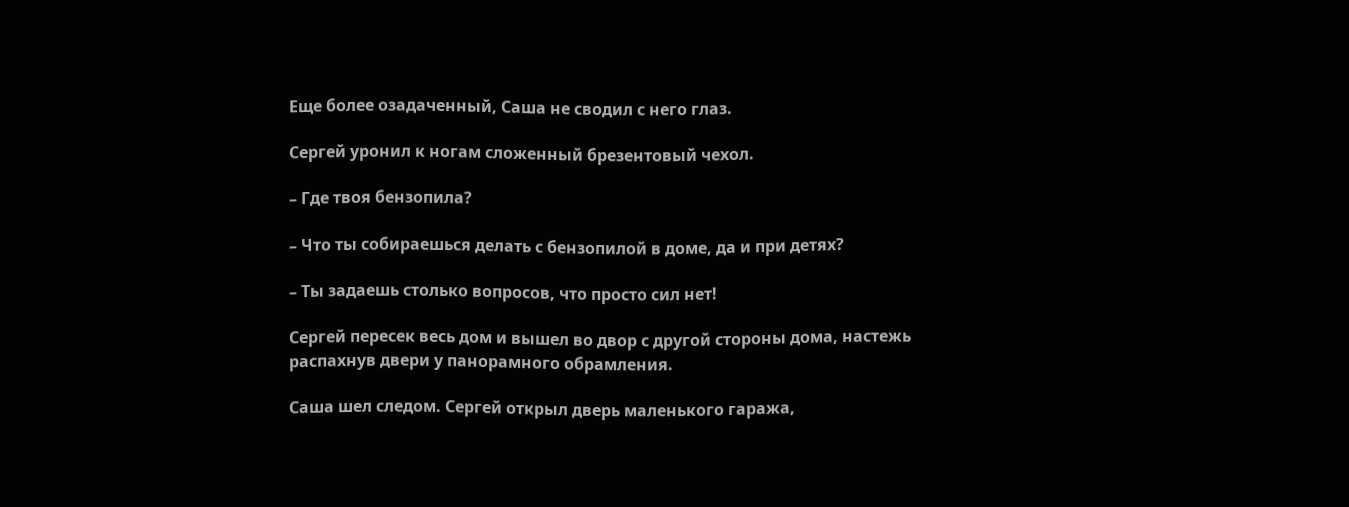Еще более озадаченный, Саша не сводил с него глаз.

Сергей уронил к ногам сложенный брезентовый чехол.

– Где твоя бензопила?

– Что ты собираешься делать с бензопилой в доме, да и при детях?

– Ты задаешь столько вопросов, что просто сил нет!

Сергей пересек весь дом и вышел во двор с другой стороны дома, настежь распахнув двери у панорамного обрамления.

Саша шел следом. Сергей открыл дверь маленького гаража,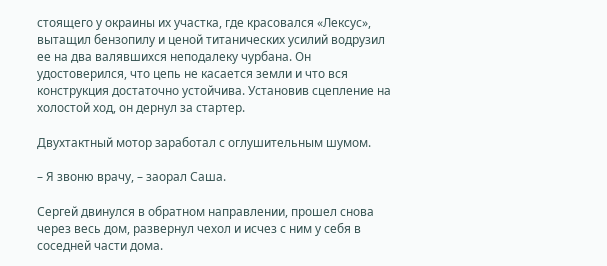стоящего у окраины их участка, где красовался «Лексус», вытащил бензопилу и ценой титанических усилий водрузил ее на два валявшихся неподалеку чурбана. Он удостоверился, что цепь не касается земли и что вся конструкция достаточно устойчива. Установив сцепление на холостой ход, он дернул за стартер.

Двухтактный мотор заработал с оглушительным шумом.

– Я звоню врачу, – заорал Саша.

Сергей двинулся в обратном направлении, прошел снова через весь дом, развернул чехол и исчез с ним у себя в соседней части дома.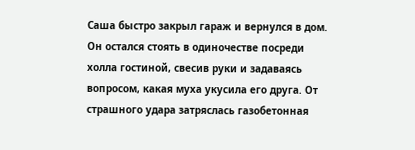Саша быстро закрыл гараж и вернулся в дом. Он остался стоять в одиночестве посреди холла гостиной, свесив руки и задаваясь вопросом, какая муха укусила его друга. От страшного удара затряслась газобетонная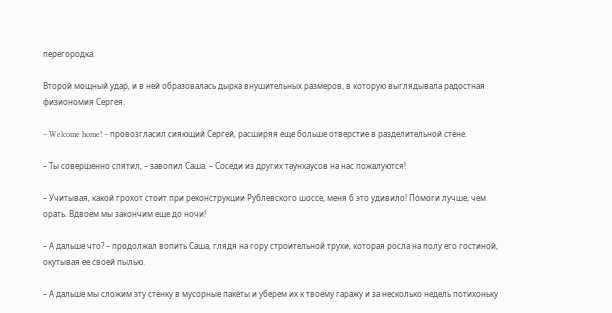перегородка.

Второй мощный удар, и в ней образовалась дырка внушительных размеров, в которую выглядывала радостная физиономия Сергея.

– Welcome home! – провозгласил сияющий Сергей, расширяя еще больше отверстие в разделительной стене.

– Ты совершенно спятил, – завопил Саша. – Соседи из других таунхаусов на нас пожалуются!

– Учитывая, какой грохот стоит при реконструкции Рублевского шоссе, меня б это удивило! Помоги лучше, чем орать. Вдвоем мы закончим еще до ночи!

– А дальше что? – продолжал вопить Саша, глядя на гору строительной трухи, которая росла на полу его гостиной, окутывая ее своей пылью.

– А дальше мы сложим эту стенку в мусорные пакеты и уберем их к твоему гаражу и за несколько недель потихоньку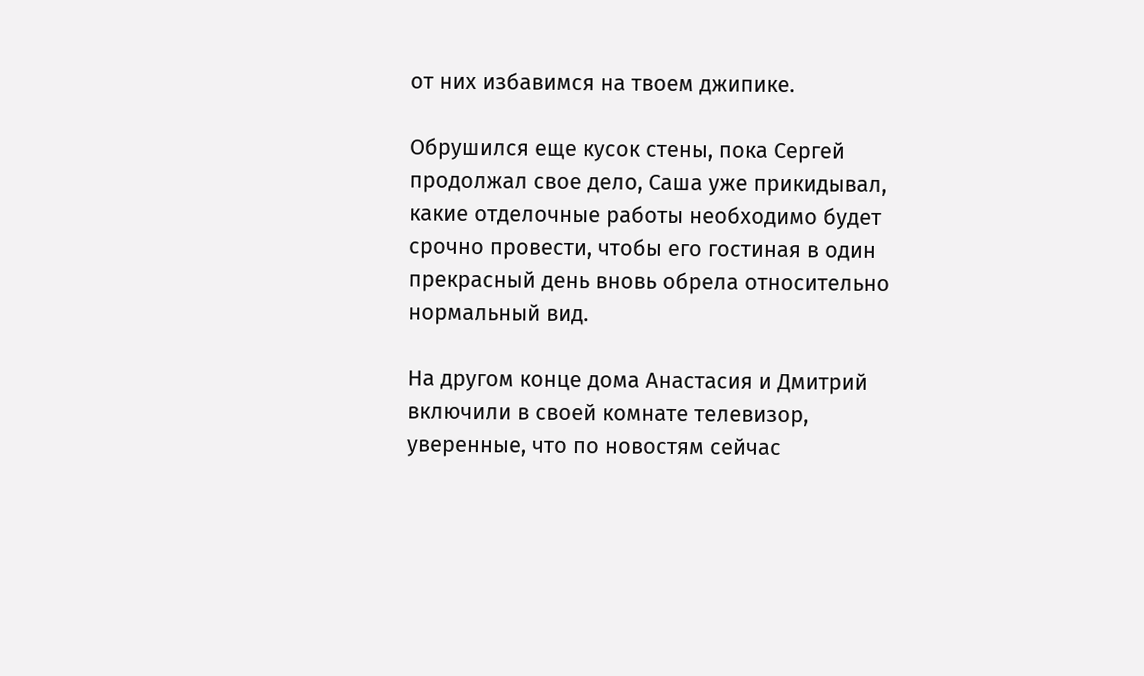от них избавимся на твоем джипике.

Обрушился еще кусок стены, пока Сергей продолжал свое дело, Саша уже прикидывал, какие отделочные работы необходимо будет срочно провести, чтобы его гостиная в один прекрасный день вновь обрела относительно нормальный вид.

На другом конце дома Анастасия и Дмитрий включили в своей комнате телевизор, уверенные, что по новостям сейчас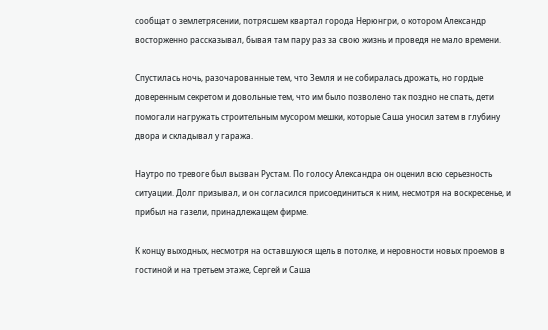сообщат о землетрясении, потрясшем квартал города Нерюнгри, о котором Александр восторженно рассказывал, бывая там пару раз за свою жизнь и проведя не мало времени.

Спустилась ночь, разочарованные тем, что Земля и не собиралась дрожать, но гордые доверенным секретом и довольные тем, что им было позволено так поздно не спать, дети помогали нагружать строительным мусором мешки, которые Саша уносил затем в глубину двора и складывал у гаража.

Наутро по тревоге был вызван Рустам. По голосу Александра он оценил всю серьезность ситуации. Долг призывал, и он согласился присоединиться к ним, несмотря на воскресенье, и прибыл на газели, принадлежащем фирме.

К концу выходных, несмотря на оставшуюся щель в потолке, и неровности новых проемов в гостиной и на третьем этаже, Сергей и Саша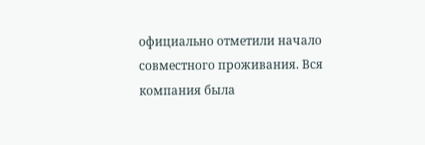официально отметили начало совместного проживания. Вся компания была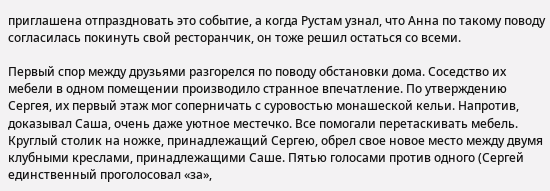приглашена отпраздновать это событие, а когда Рустам узнал, что Анна по такому поводу согласилась покинуть свой ресторанчик, он тоже решил остаться со всеми.

Первый спор между друзьями разгорелся по поводу обстановки дома. Соседство их мебели в одном помещении производило странное впечатление. По утверждению Сергея, их первый этаж мог соперничать с суровостью монашеской кельи. Напротив, доказывал Саша, очень даже уютное местечко. Все помогали перетаскивать мебель. Круглый столик на ножке, принадлежащий Сергею, обрел свое новое место между двумя клубными креслами, принадлежащими Саше. Пятью голосами против одного (Сергей единственный проголосовал «за»,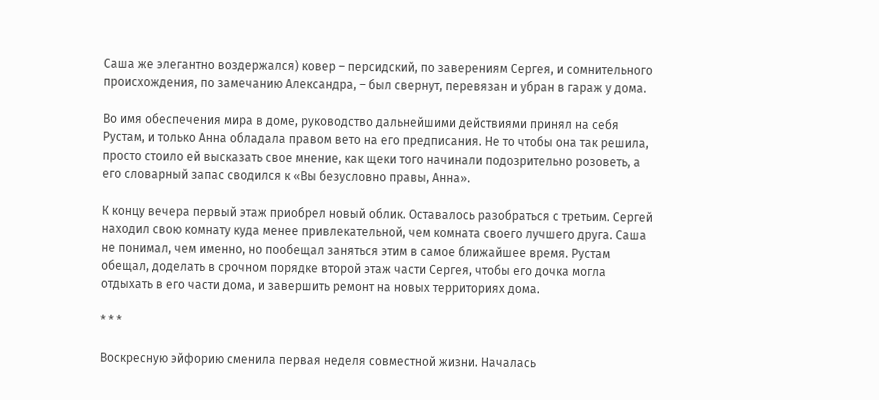Саша же элегантно воздержался) ковер – персидский, по заверениям Сергея, и сомнительного происхождения, по замечанию Александра, – был свернут, перевязан и убран в гараж у дома.

Во имя обеспечения мира в доме, руководство дальнейшими действиями принял на себя Рустам, и только Анна обладала правом вето на его предписания. Не то чтобы она так решила, просто стоило ей высказать свое мнение, как щеки того начинали подозрительно розоветь, а его словарный запас сводился к «Вы безусловно правы, Анна».

К концу вечера первый этаж приобрел новый облик. Оставалось разобраться с третьим. Сергей находил свою комнату куда менее привлекательной, чем комната своего лучшего друга. Саша не понимал, чем именно, но пообещал заняться этим в самое ближайшее время. Рустам обещал, доделать в срочном порядке второй этаж части Сергея, чтобы его дочка могла отдыхать в его части дома, и завершить ремонт на новых территориях дома.

* * *

Воскресную эйфорию сменила первая неделя совместной жизни. Началась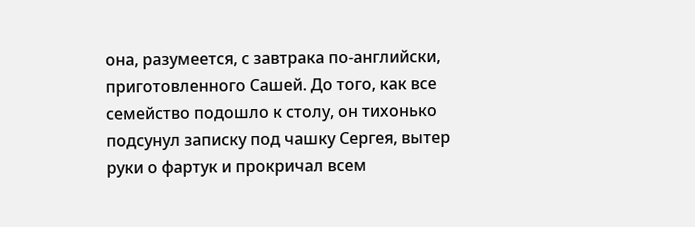она, разумеется, с завтрака по-английски, приготовленного Сашей. До того, как все семейство подошло к столу, он тихонько подсунул записку под чашку Сергея, вытер руки о фартук и прокричал всем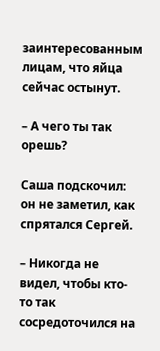заинтересованным лицам, что яйца сейчас остынут.

– А чего ты так орешь?

Саша подскочил: он не заметил, как спрятался Сергей.

– Никогда не видел, чтобы кто-то так сосредоточился на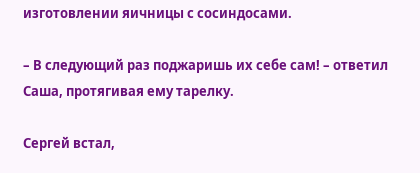изготовлении яичницы с сосиндосами.

– В следующий раз поджаришь их себе сам! – ответил Саша, протягивая ему тарелку.

Сергей встал,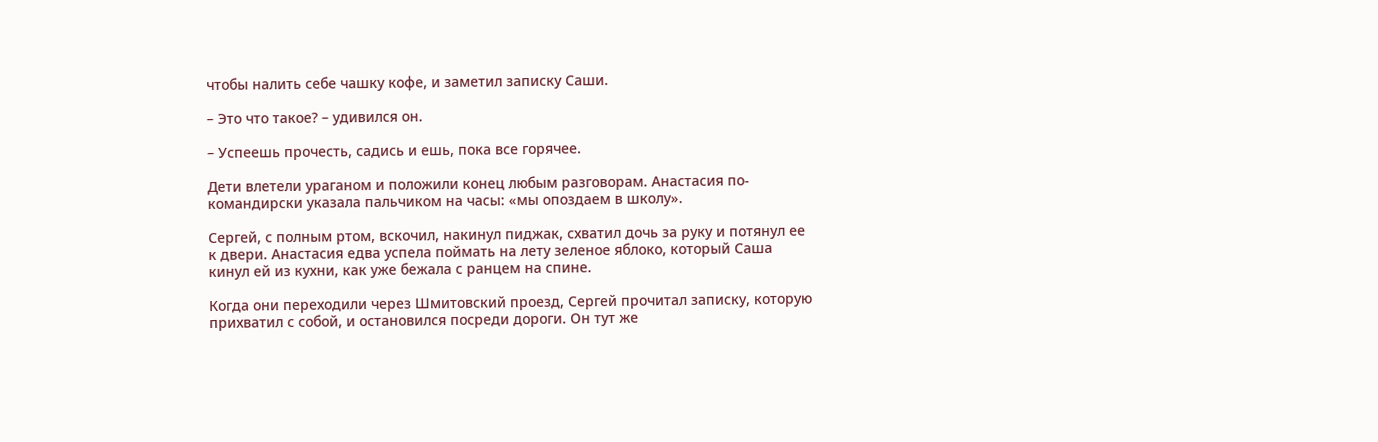чтобы налить себе чашку кофе, и заметил записку Саши.

– Это что такое? – удивился он.

– Успеешь прочесть, садись и ешь, пока все горячее.

Дети влетели ураганом и положили конец любым разговорам. Анастасия по-командирски указала пальчиком на часы: «мы опоздаем в школу».

Сергей, с полным ртом, вскочил, накинул пиджак, схватил дочь за руку и потянул ее к двери. Анастасия едва успела поймать на лету зеленое яблоко, который Саша кинул ей из кухни, как уже бежала с ранцем на спине.

Когда они переходили через Шмитовский проезд, Сергей прочитал записку, которую прихватил с собой, и остановился посреди дороги. Он тут же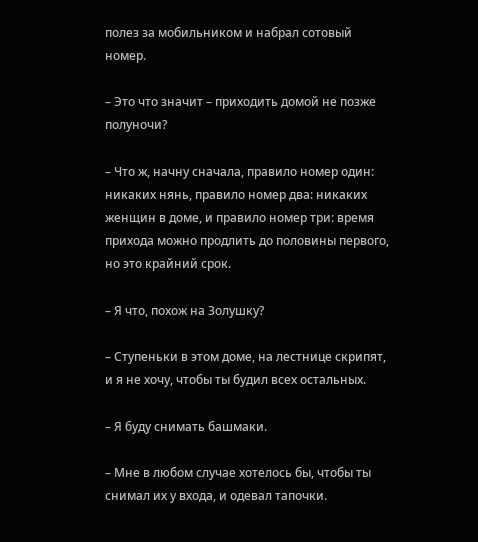полез за мобильником и набрал сотовый номер.

– Это что значит – приходить домой не позже полуночи?

– Что ж, начну сначала, правило номер один: никаких нянь, правило номер два: никаких женщин в доме, и правило номер три: время прихода можно продлить до половины первого, но это крайний срок.

– Я что, похож на Золушку?

– Ступеньки в этом доме, на лестнице скрипят, и я не хочу, чтобы ты будил всех остальных.

– Я буду снимать башмаки.

– Мне в любом случае хотелось бы, чтобы ты снимал их у входа, и одевал тапочки.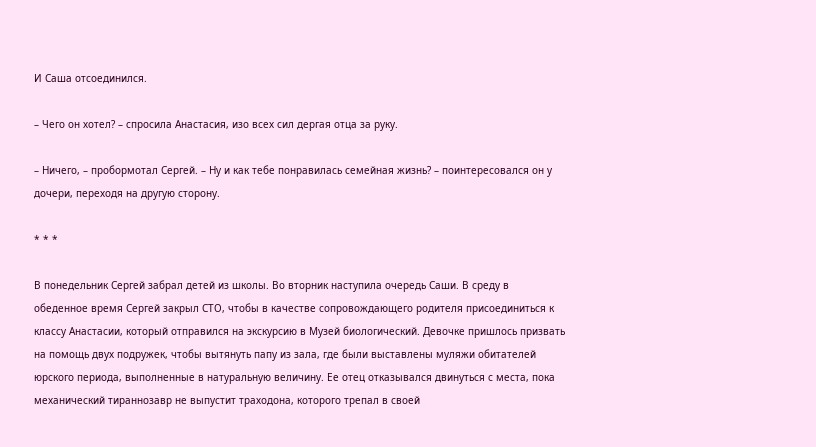И Саша отсоединился.

– Чего он хотел? – спросила Анастасия, изо всех сил дергая отца за руку.

– Ничего, – пробормотал Сергей. – Ну и как тебе понравилась семейная жизнь? – поинтересовался он у дочери, переходя на другую сторону.

* * *

В понедельник Сергей забрал детей из школы. Во вторник наступила очередь Саши. В среду в обеденное время Сергей закрыл СТО, чтобы в качестве сопровождающего родителя присоединиться к классу Анастасии, который отправился на экскурсию в Музей биологический. Девочке пришлось призвать на помощь двух подружек, чтобы вытянуть папу из зала, где были выставлены муляжи обитателей юрского периода, выполненные в натуральную величину. Ее отец отказывался двинуться с места, пока механический тираннозавр не выпустит траходона, которого трепал в своей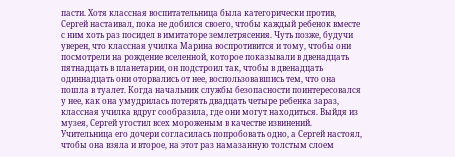пасти. Хотя классная воспитательница была категорически против, Сергей настаивал, пока не добился своего, чтобы каждый ребенок вместе с ним хоть раз посидел в имитаторе землетрясения. Чуть позже, будучи уверен, что классная училка Марина воспротивится и тому, чтобы они посмотрели на рождение вселенной, которое показывали в двенадцать пятнадцать в планетарии, он подстроил так, чтобы в двенадцать одиннадцать они оторвались от нее, воспользовавшись тем, что она пошла в туалет. Когда начальник службы безопасности поинтересовался у нее, как она умудрилась потерять двадцать четыре ребенка зараз, классная училка вдруг сообразила, где они могут находиться. Выйдя из музея, Сергей угостил всех мороженым в качестве извинений. Учительница его дочери согласилась попробовать одно, а Сергей настоял, чтобы она взяла и второе, на этот раз намазанную толстым слоем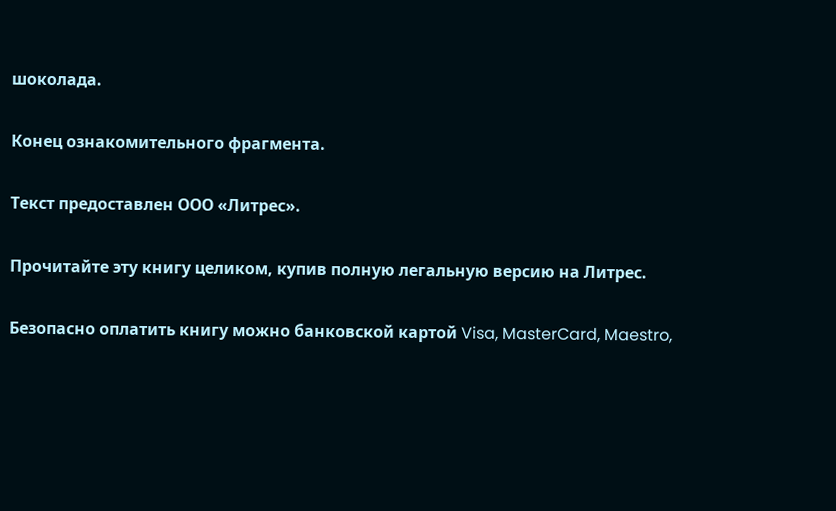шоколада.

Конец ознакомительного фрагмента.

Текст предоставлен ООО «Литрес».

Прочитайте эту книгу целиком, купив полную легальную версию на Литрес.

Безопасно оплатить книгу можно банковской картой Visa, MasterCard, Maestro,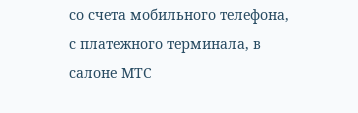со счета мобильного телефона, с платежного терминала, в салоне МТС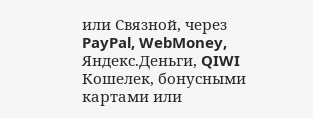или Связной, через PayPal, WebMoney, Яндекс.Деньги, QIWI Кошелек, бонусными картами или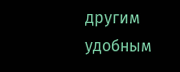другим удобным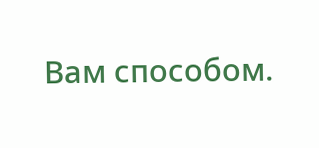Вам способом.